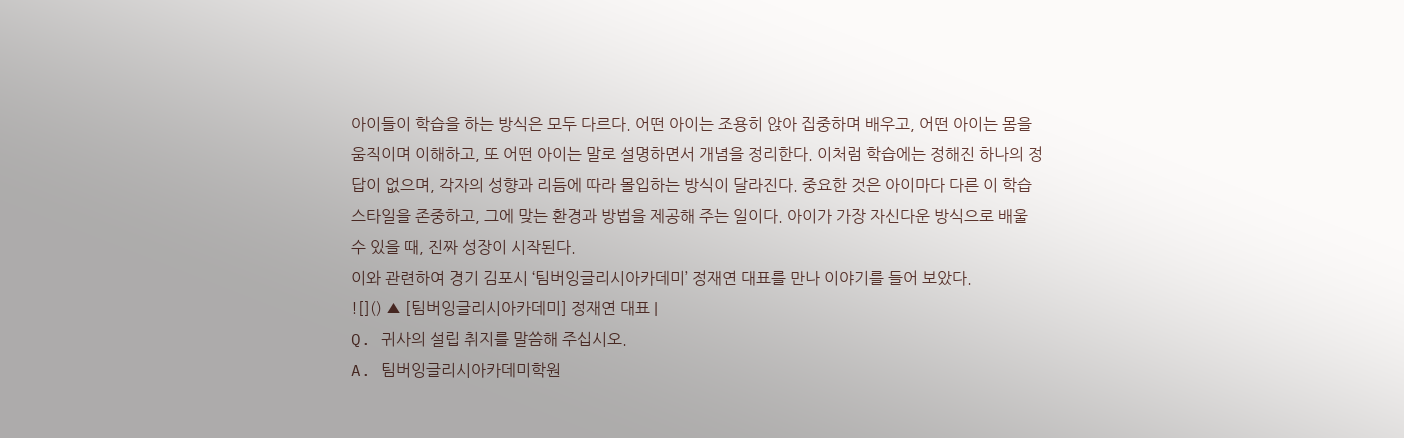아이들이 학습을 하는 방식은 모두 다르다. 어떤 아이는 조용히 앉아 집중하며 배우고, 어떤 아이는 몸을 움직이며 이해하고, 또 어떤 아이는 말로 설명하면서 개념을 정리한다. 이처럼 학습에는 정해진 하나의 정답이 없으며, 각자의 성향과 리듬에 따라 몰입하는 방식이 달라진다. 중요한 것은 아이마다 다른 이 학습 스타일을 존중하고, 그에 맞는 환경과 방법을 제공해 주는 일이다. 아이가 가장 자신다운 방식으로 배울 수 있을 때, 진짜 성장이 시작된다.
이와 관련하여 경기 김포시 ‘팀버잉글리시아카데미’ 정재연 대표를 만나 이야기를 들어 보았다.
![]() ▲ [팀버잉글리시아카데미] 정재연 대표 |
Q. 귀사의 설립 취지를 말씀해 주십시오.
A. 팀버잉글리시아카데미학원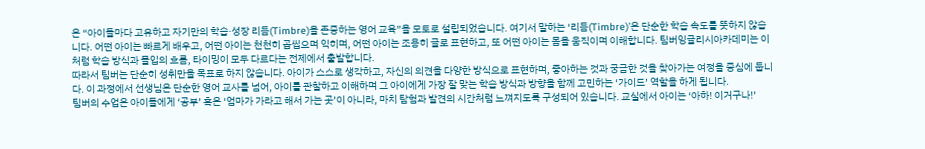은 “아이들마다 고유하고 자기만의 학습·성장 리듬(Timbre)을 존중하는 영어 교육”을 모토로 설립되었습니다. 여기서 말하는 ‘리듬(Timbre)’은 단순한 학습 속도를 뜻하지 않습니다. 어떤 아이는 빠르게 배우고, 어떤 아이는 천천히 곱씹으며 익히며, 어떤 아이는 조용히 글로 표현하고, 또 어떤 아이는 몸을 움직이며 이해합니다. 팀버잉글리시아카데미는 이처럼 학습 방식과 몰입의 흐름, 타이밍이 모두 다르다는 전제에서 출발합니다.
따라서 팀버는 단순히 성취만을 목표로 하지 않습니다. 아이가 스스로 생각하고, 자신의 의견을 다양한 방식으로 표현하며, 좋아하는 것과 궁금한 것을 찾아가는 여정을 중심에 둡니다. 이 과정에서 선생님은 단순한 영어 교사를 넘어, 아이를 관찰하고 이해하며 그 아이에게 가장 잘 맞는 학습 방식과 방향을 함께 고민하는 ‘가이드’ 역할을 하게 됩니다.
팀버의 수업은 아이들에게 ‘공부’ 혹은 ‘엄마가 가라고 해서 가는 곳’이 아니라, 마치 탐험과 발견의 시간처럼 느껴지도록 구성되어 있습니다. 교실에서 아이는 ‘아하! 이거구나!’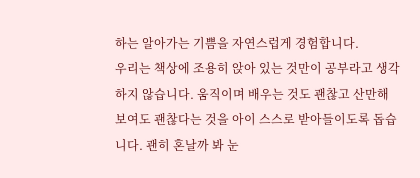하는 알아가는 기쁨을 자연스럽게 경험합니다.
우리는 책상에 조용히 앉아 있는 것만이 공부라고 생각하지 않습니다. 움직이며 배우는 것도 괜찮고 산만해 보여도 괜찮다는 것을 아이 스스로 받아들이도록 돕습니다. 괜히 혼날까 봐 눈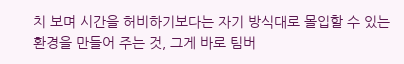치 보며 시간을 허비하기보다는 자기 방식대로 몰입할 수 있는 환경을 만들어 주는 것, 그게 바로 팀버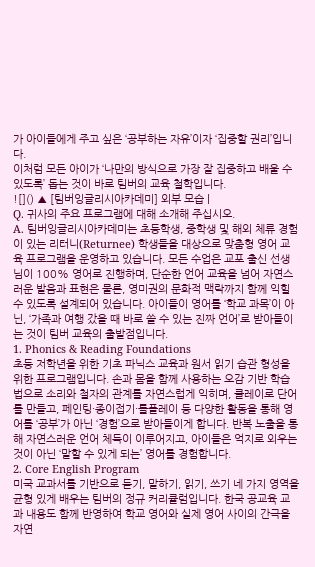가 아이들에게 주고 싶은 ‘공부하는 자유’이자 ‘집중할 권리’입니다.
이처럼 모든 아이가 ‘나만의 방식으로 가장 잘 집중하고 배울 수 있도록’ 돕는 것이 바로 팀버의 교육 철학입니다.
![]() ▲ [팀버잉글리시아카데미] 외부 모습 |
Q. 귀사의 주요 프로그램에 대해 소개해 주십시오.
A. 팀버잉글리시아카데미는 초등학생, 중학생 및 해외 체류 경험이 있는 리터니(Returnee) 학생들을 대상으로 맞춤형 영어 교육 프로그램을 운영하고 있습니다. 모든 수업은 교포 출신 선생님이 100% 영어로 진행하며, 단순한 언어 교육을 넘어 자연스러운 발음과 표현은 물론, 영미권의 문화적 맥락까지 함께 익힐 수 있도록 설계되어 있습니다. 아이들이 영어를 ‘학교 과목’이 아닌, ‘가족과 여행 갔을 때 바로 쓸 수 있는 진짜 언어’로 받아들이는 것이 팀버 교육의 출발점입니다.
1. Phonics & Reading Foundations
초등 저학년을 위한 기초 파닉스 교육과 원서 읽기 습관 형성을 위한 프로그램입니다. 손과 몸을 함께 사용하는 오감 기반 학습법으로 소리와 철자의 관계를 자연스럽게 익히며, 클레이로 단어를 만들고, 페인팅·종이접기·롤플레이 등 다양한 활동을 통해 영어를 ‘공부’가 아닌 ‘경험’으로 받아들이게 합니다. 반복 노출을 통해 자연스러운 언어 체득이 이루어지고, 아이들은 억지로 외우는 것이 아닌 ‘말할 수 있게 되는’ 영어를 경험합니다.
2. Core English Program
미국 교과서를 기반으로 듣기, 말하기, 읽기, 쓰기 네 가지 영역을 균형 있게 배우는 팀버의 정규 커리큘럼입니다. 한국 공교육 교과 내용도 함께 반영하여 학교 영어와 실제 영어 사이의 간극을 자연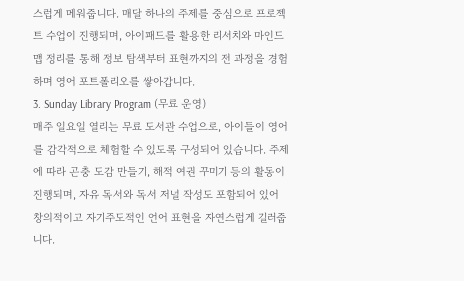스럽게 메워줍니다. 매달 하나의 주제를 중심으로 프로젝트 수업이 진행되며, 아이패드를 활용한 리서치와 마인드맵 정리를 통해 정보 탐색부터 표현까지의 전 과정을 경험하며 영어 포트폴리오를 쌓아갑니다.
3. Sunday Library Program (무료 운영)
매주 일요일 열리는 무료 도서관 수업으로, 아이들이 영어를 감각적으로 체험할 수 있도록 구성되어 있습니다. 주제에 따라 곤충 도감 만들기, 해적 여권 꾸미기 등의 활동이 진행되며, 자유 독서와 독서 저널 작성도 포함되어 있어 창의적이고 자기주도적인 언어 표현을 자연스럽게 길러줍니다.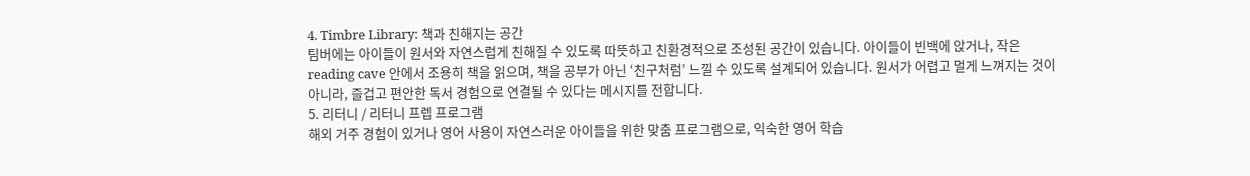4. Timbre Library: 책과 친해지는 공간
팀버에는 아이들이 원서와 자연스럽게 친해질 수 있도록 따뜻하고 친환경적으로 조성된 공간이 있습니다. 아이들이 빈백에 앉거나, 작은 reading cave 안에서 조용히 책을 읽으며, 책을 공부가 아닌 ‘친구처럼’ 느낄 수 있도록 설계되어 있습니다. 원서가 어렵고 멀게 느껴지는 것이 아니라, 즐겁고 편안한 독서 경험으로 연결될 수 있다는 메시지를 전합니다.
5. 리터니 / 리터니 프렙 프로그램
해외 거주 경험이 있거나 영어 사용이 자연스러운 아이들을 위한 맞춤 프로그램으로, 익숙한 영어 학습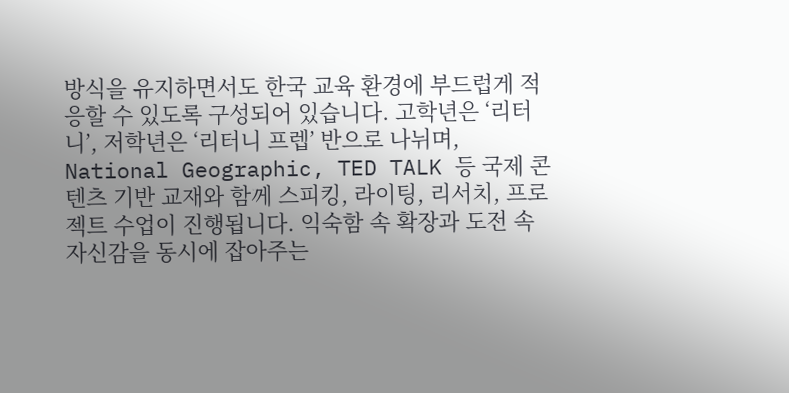방식을 유지하면서도 한국 교육 환경에 부드럽게 적응할 수 있도록 구성되어 있습니다. 고학년은 ‘리터니’, 저학년은 ‘리터니 프렙’ 반으로 나뉘며, National Geographic, TED TALK 등 국제 콘텐츠 기반 교재와 함께 스피킹, 라이팅, 리서치, 프로젝트 수업이 진행됩니다. 익숙함 속 확장과 도전 속 자신감을 동시에 잡아주는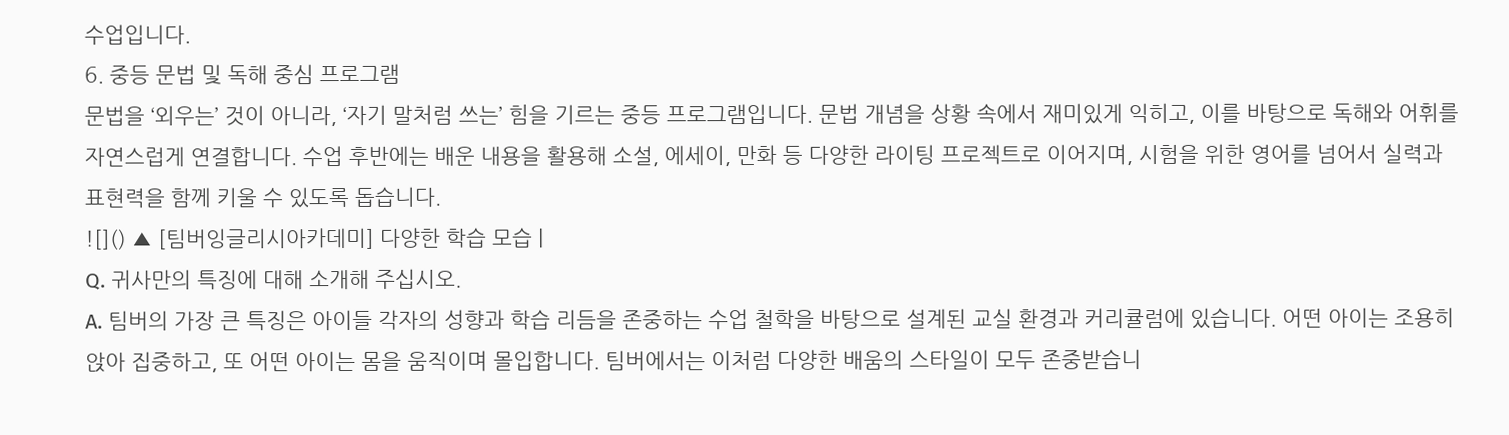수업입니다.
6. 중등 문법 및 독해 중심 프로그램
문법을 ‘외우는’ 것이 아니라, ‘자기 말처럼 쓰는’ 힘을 기르는 중등 프로그램입니다. 문법 개념을 상황 속에서 재미있게 익히고, 이를 바탕으로 독해와 어휘를 자연스럽게 연결합니다. 수업 후반에는 배운 내용을 활용해 소설, 에세이, 만화 등 다양한 라이팅 프로젝트로 이어지며, 시험을 위한 영어를 넘어서 실력과 표현력을 함께 키울 수 있도록 돕습니다.
![]() ▲ [팀버잉글리시아카데미] 다양한 학습 모습 |
Q. 귀사만의 특징에 대해 소개해 주십시오.
A. 팀버의 가장 큰 특징은 아이들 각자의 성향과 학습 리듬을 존중하는 수업 철학을 바탕으로 설계된 교실 환경과 커리큘럼에 있습니다. 어떤 아이는 조용히 앉아 집중하고, 또 어떤 아이는 몸을 움직이며 몰입합니다. 팀버에서는 이처럼 다양한 배움의 스타일이 모두 존중받습니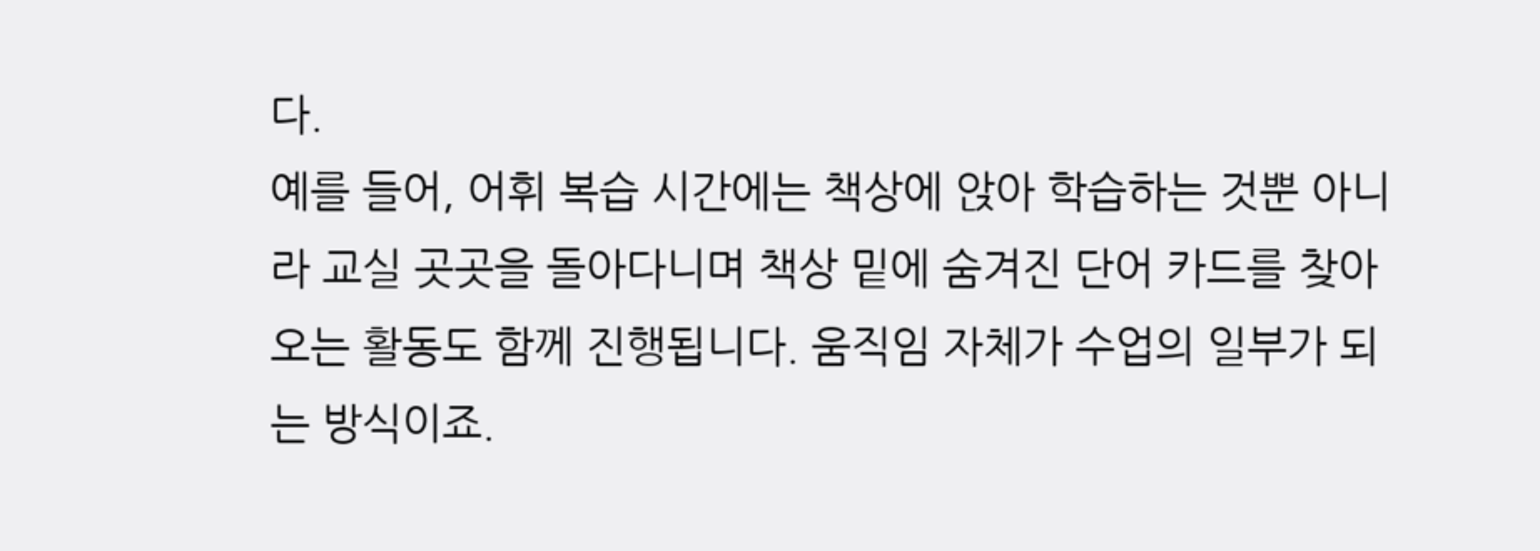다.
예를 들어, 어휘 복습 시간에는 책상에 앉아 학습하는 것뿐 아니라 교실 곳곳을 돌아다니며 책상 밑에 숨겨진 단어 카드를 찾아오는 활동도 함께 진행됩니다. 움직임 자체가 수업의 일부가 되는 방식이죠.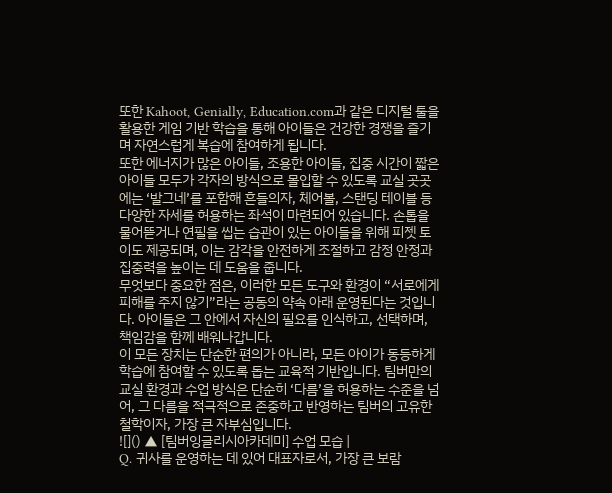또한 Kahoot, Genially, Education.com과 같은 디지털 툴을 활용한 게임 기반 학습을 통해 아이들은 건강한 경쟁을 즐기며 자연스럽게 복습에 참여하게 됩니다.
또한 에너지가 많은 아이들, 조용한 아이들, 집중 시간이 짧은 아이들 모두가 각자의 방식으로 몰입할 수 있도록 교실 곳곳에는 ‘발그네’를 포함해 흔들의자, 체어볼, 스탠딩 테이블 등 다양한 자세를 허용하는 좌석이 마련되어 있습니다. 손톱을 물어뜯거나 연필을 씹는 습관이 있는 아이들을 위해 피젯 토이도 제공되며, 이는 감각을 안전하게 조절하고 감정 안정과 집중력을 높이는 데 도움을 줍니다.
무엇보다 중요한 점은, 이러한 모든 도구와 환경이 “서로에게 피해를 주지 않기”라는 공동의 약속 아래 운영된다는 것입니다. 아이들은 그 안에서 자신의 필요를 인식하고, 선택하며, 책임감을 함께 배워나갑니다.
이 모든 장치는 단순한 편의가 아니라, 모든 아이가 동등하게 학습에 참여할 수 있도록 돕는 교육적 기반입니다. 팀버만의 교실 환경과 수업 방식은 단순히 ‘다름’을 허용하는 수준을 넘어, 그 다름을 적극적으로 존중하고 반영하는 팀버의 고유한 철학이자, 가장 큰 자부심입니다.
![]() ▲ [팀버잉글리시아카데미] 수업 모습 |
Q. 귀사를 운영하는 데 있어 대표자로서, 가장 큰 보람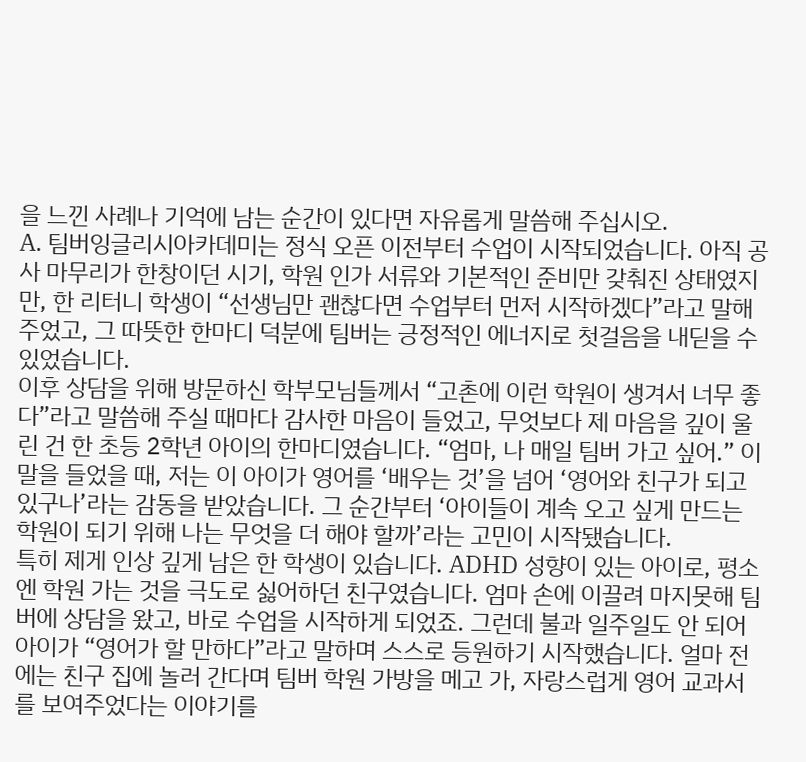을 느낀 사례나 기억에 남는 순간이 있다면 자유롭게 말씀해 주십시오.
A. 팀버잉글리시아카데미는 정식 오픈 이전부터 수업이 시작되었습니다. 아직 공사 마무리가 한창이던 시기, 학원 인가 서류와 기본적인 준비만 갖춰진 상태였지만, 한 리터니 학생이 “선생님만 괜찮다면 수업부터 먼저 시작하겠다”라고 말해주었고, 그 따뜻한 한마디 덕분에 팀버는 긍정적인 에너지로 첫걸음을 내딛을 수 있었습니다.
이후 상담을 위해 방문하신 학부모님들께서 “고촌에 이런 학원이 생겨서 너무 좋다”라고 말씀해 주실 때마다 감사한 마음이 들었고, 무엇보다 제 마음을 깊이 울린 건 한 초등 2학년 아이의 한마디였습니다. “엄마, 나 매일 팀버 가고 싶어.” 이 말을 들었을 때, 저는 이 아이가 영어를 ‘배우는 것’을 넘어 ‘영어와 친구가 되고 있구나’라는 감동을 받았습니다. 그 순간부터 ‘아이들이 계속 오고 싶게 만드는 학원이 되기 위해 나는 무엇을 더 해야 할까’라는 고민이 시작됐습니다.
특히 제게 인상 깊게 남은 한 학생이 있습니다. ADHD 성향이 있는 아이로, 평소엔 학원 가는 것을 극도로 싫어하던 친구였습니다. 엄마 손에 이끌려 마지못해 팀버에 상담을 왔고, 바로 수업을 시작하게 되었죠. 그런데 불과 일주일도 안 되어 아이가 “영어가 할 만하다”라고 말하며 스스로 등원하기 시작했습니다. 얼마 전에는 친구 집에 놀러 간다며 팀버 학원 가방을 메고 가, 자랑스럽게 영어 교과서를 보여주었다는 이야기를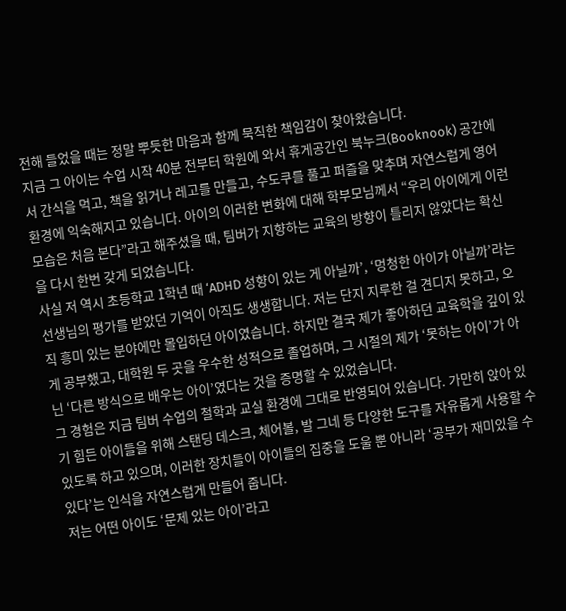전해 들었을 때는 정말 뿌듯한 마음과 함께 묵직한 책임감이 찾아왔습니다.
지금 그 아이는 수업 시작 40분 전부터 학원에 와서 휴게공간인 북누크(Booknook) 공간에서 간식을 먹고, 책을 읽거나 레고를 만들고, 수도쿠를 풀고 퍼즐을 맞추며 자연스럽게 영어 환경에 익숙해지고 있습니다. 아이의 이러한 변화에 대해 학부모님께서 “우리 아이에게 이런 모습은 처음 본다”라고 해주셨을 때, 팀버가 지향하는 교육의 방향이 틀리지 않았다는 확신을 다시 한번 갖게 되었습니다.
사실 저 역시 초등학교 1학년 때 ‘ADHD 성향이 있는 게 아닐까’, ‘멍청한 아이가 아닐까’라는 선생님의 평가를 받았던 기억이 아직도 생생합니다. 저는 단지 지루한 걸 견디지 못하고, 오직 흥미 있는 분야에만 몰입하던 아이였습니다. 하지만 결국 제가 좋아하던 교육학을 깊이 있게 공부했고, 대학원 두 곳을 우수한 성적으로 졸업하며, 그 시절의 제가 ‘못하는 아이’가 아닌 ‘다른 방식으로 배우는 아이’였다는 것을 증명할 수 있었습니다.
그 경험은 지금 팀버 수업의 철학과 교실 환경에 그대로 반영되어 있습니다. 가만히 앉아 있기 힘든 아이들을 위해 스탠딩 데스크, 체어볼, 발 그네 등 다양한 도구를 자유롭게 사용할 수 있도록 하고 있으며, 이러한 장치들이 아이들의 집중을 도울 뿐 아니라 ‘공부가 재미있을 수 있다’는 인식을 자연스럽게 만들어 줍니다.
저는 어떤 아이도 ‘문제 있는 아이’라고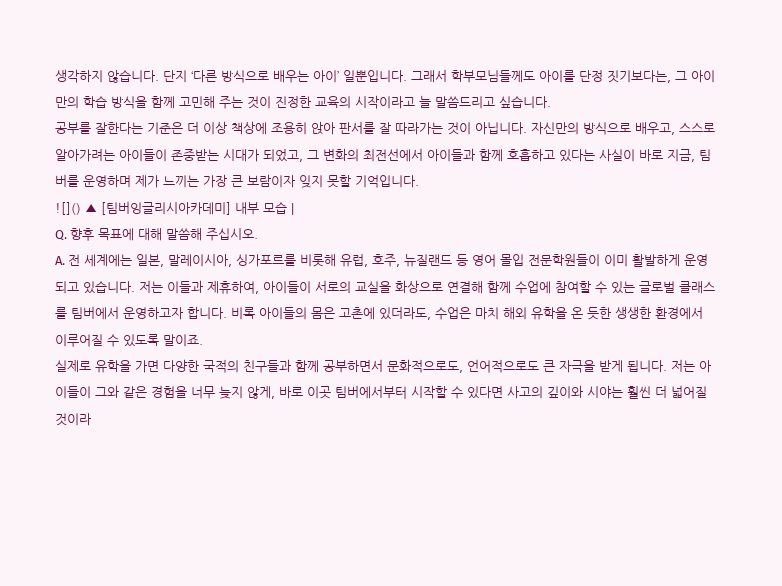생각하지 않습니다. 단지 ‘다른 방식으로 배우는 아이’ 일뿐입니다. 그래서 학부모님들께도 아이를 단정 짓기보다는, 그 아이만의 학습 방식을 함께 고민해 주는 것이 진정한 교육의 시작이라고 늘 말씀드리고 싶습니다.
공부를 잘한다는 기준은 더 이상 책상에 조용히 앉아 판서를 잘 따라가는 것이 아닙니다. 자신만의 방식으로 배우고, 스스로 알아가려는 아이들이 존중받는 시대가 되었고, 그 변화의 최전선에서 아이들과 함께 호흡하고 있다는 사실이 바로 지금, 팀버를 운영하며 제가 느끼는 가장 큰 보람이자 잊지 못할 기억입니다.
![]() ▲ [팀버잉글리시아카데미] 내부 모습 |
Q. 향후 목표에 대해 말씀해 주십시오.
A. 전 세계에는 일본, 말레이시아, 싱가포르를 비롯해 유럽, 호주, 뉴질랜드 등 영어 몰입 전문학원들이 이미 활발하게 운영되고 있습니다. 저는 이들과 제휴하여, 아이들이 서로의 교실을 화상으로 연결해 함께 수업에 참여할 수 있는 글로벌 클래스를 팀버에서 운영하고자 합니다. 비록 아이들의 몸은 고촌에 있더라도, 수업은 마치 해외 유학을 온 듯한 생생한 환경에서 이루어질 수 있도록 말이죠.
실제로 유학을 가면 다양한 국적의 친구들과 함께 공부하면서 문화적으로도, 언어적으로도 큰 자극을 받게 됩니다. 저는 아이들이 그와 같은 경험을 너무 늦지 않게, 바로 이곳 팀버에서부터 시작할 수 있다면 사고의 깊이와 시야는 훨씬 더 넓어질 것이라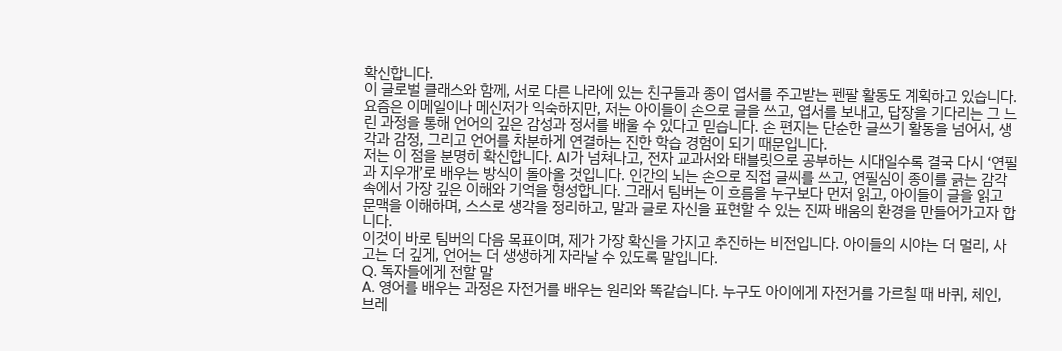확신합니다.
이 글로벌 클래스와 함께, 서로 다른 나라에 있는 친구들과 종이 엽서를 주고받는 펜팔 활동도 계획하고 있습니다. 요즘은 이메일이나 메신저가 익숙하지만, 저는 아이들이 손으로 글을 쓰고, 엽서를 보내고, 답장을 기다리는 그 느린 과정을 통해 언어의 깊은 감성과 정서를 배울 수 있다고 믿습니다. 손 편지는 단순한 글쓰기 활동을 넘어서, 생각과 감정, 그리고 언어를 차분하게 연결하는 진한 학습 경험이 되기 때문입니다.
저는 이 점을 분명히 확신합니다. AI가 넘쳐나고, 전자 교과서와 태블릿으로 공부하는 시대일수록 결국 다시 ‘연필과 지우개’로 배우는 방식이 돌아올 것입니다. 인간의 뇌는 손으로 직접 글씨를 쓰고, 연필심이 종이를 긁는 감각 속에서 가장 깊은 이해와 기억을 형성합니다. 그래서 팀버는 이 흐름을 누구보다 먼저 읽고, 아이들이 글을 읽고 문맥을 이해하며, 스스로 생각을 정리하고, 말과 글로 자신을 표현할 수 있는 진짜 배움의 환경을 만들어가고자 합니다.
이것이 바로 팀버의 다음 목표이며, 제가 가장 확신을 가지고 추진하는 비전입니다. 아이들의 시야는 더 멀리, 사고는 더 깊게, 언어는 더 생생하게 자라날 수 있도록 말입니다.
Q. 독자들에게 전할 말
A. 영어를 배우는 과정은 자전거를 배우는 원리와 똑같습니다. 누구도 아이에게 자전거를 가르칠 때 바퀴, 체인, 브레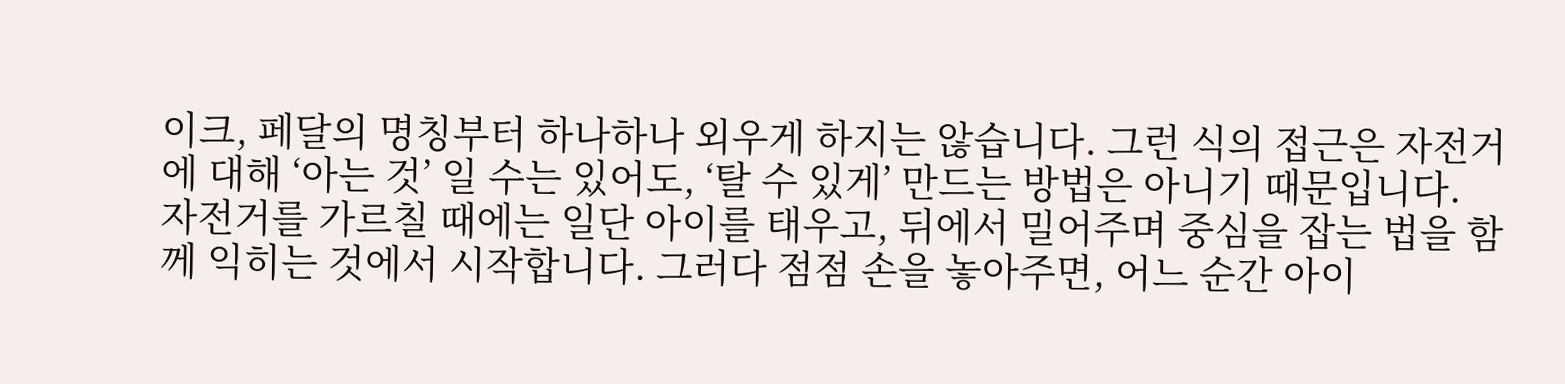이크, 페달의 명칭부터 하나하나 외우게 하지는 않습니다. 그런 식의 접근은 자전거에 대해 ‘아는 것’ 일 수는 있어도, ‘탈 수 있게’ 만드는 방법은 아니기 때문입니다.
자전거를 가르칠 때에는 일단 아이를 태우고, 뒤에서 밀어주며 중심을 잡는 법을 함께 익히는 것에서 시작합니다. 그러다 점점 손을 놓아주면, 어느 순간 아이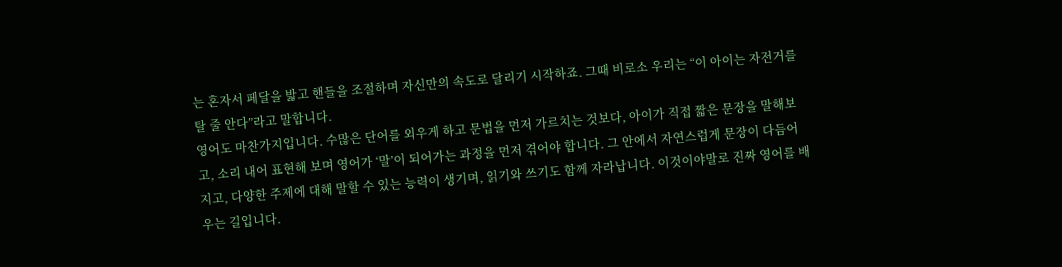는 혼자서 페달을 밟고 핸들을 조절하며 자신만의 속도로 달리기 시작하죠. 그때 비로소 우리는 “이 아이는 자전거를 탈 줄 안다”라고 말합니다.
영어도 마찬가지입니다. 수많은 단어를 외우게 하고 문법을 먼저 가르치는 것보다, 아이가 직접 짧은 문장을 말해보고, 소리 내어 표현해 보며 영어가 ‘말’이 되어가는 과정을 먼저 겪어야 합니다. 그 안에서 자연스럽게 문장이 다듬어지고, 다양한 주제에 대해 말할 수 있는 능력이 생기며, 읽기와 쓰기도 함께 자라납니다. 이것이야말로 진짜 영어를 배우는 길입니다.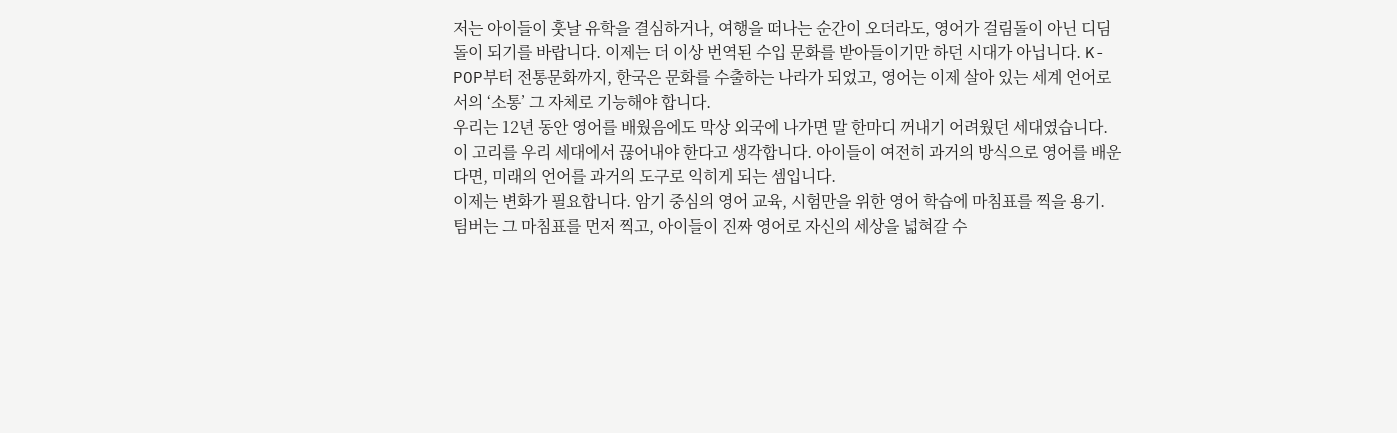저는 아이들이 훗날 유학을 결심하거나, 여행을 떠나는 순간이 오더라도, 영어가 걸림돌이 아닌 디딤돌이 되기를 바랍니다. 이제는 더 이상 번역된 수입 문화를 받아들이기만 하던 시대가 아닙니다. K-POP부터 전통문화까지, 한국은 문화를 수출하는 나라가 되었고, 영어는 이제 살아 있는 세계 언어로서의 ‘소통’ 그 자체로 기능해야 합니다.
우리는 12년 동안 영어를 배웠음에도 막상 외국에 나가면 말 한마디 꺼내기 어려웠던 세대였습니다. 이 고리를 우리 세대에서 끊어내야 한다고 생각합니다. 아이들이 여전히 과거의 방식으로 영어를 배운다면, 미래의 언어를 과거의 도구로 익히게 되는 셈입니다.
이제는 변화가 필요합니다. 암기 중심의 영어 교육, 시험만을 위한 영어 학습에 마침표를 찍을 용기. 팀버는 그 마침표를 먼저 찍고, 아이들이 진짜 영어로 자신의 세상을 넓혀갈 수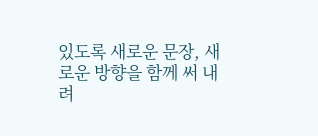있도록 새로운 문장, 새로운 방향을 함께 써 내려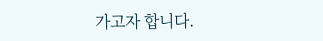가고자 합니다.